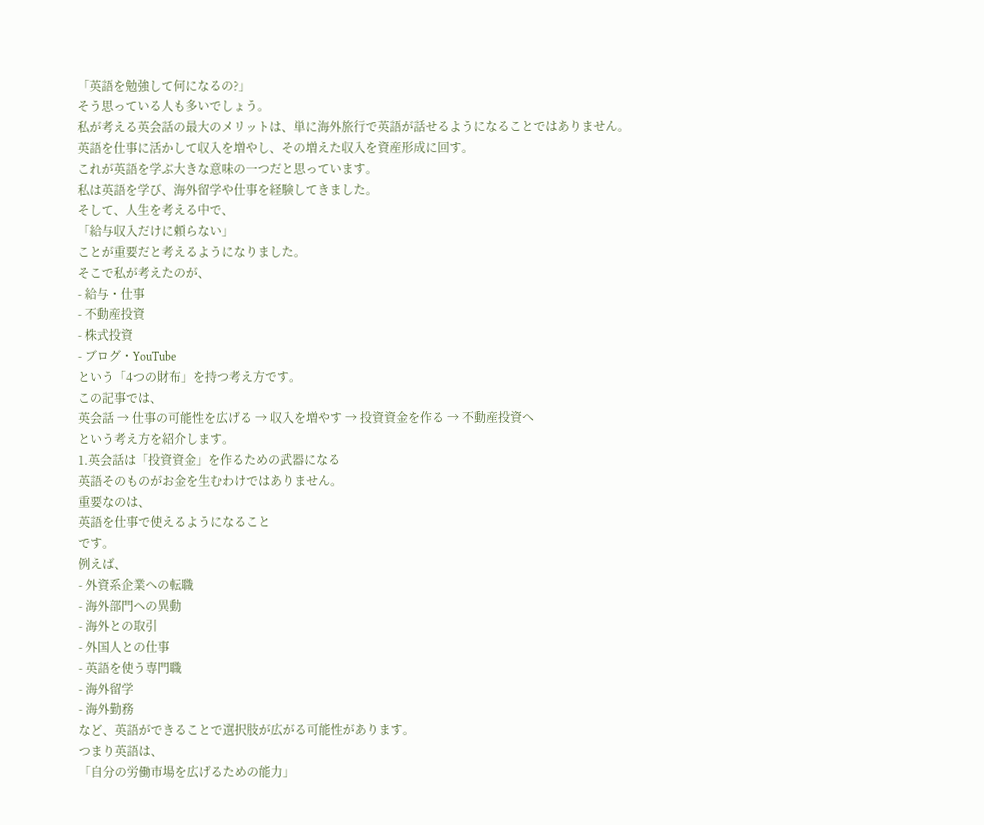「英語を勉強して何になるの?」
そう思っている人も多いでしょう。
私が考える英会話の最大のメリットは、単に海外旅行で英語が話せるようになることではありません。
英語を仕事に活かして収入を増やし、その増えた収入を資産形成に回す。
これが英語を学ぶ大きな意味の一つだと思っています。
私は英語を学び、海外留学や仕事を経験してきました。
そして、人生を考える中で、
「給与収入だけに頼らない」
ことが重要だと考えるようになりました。
そこで私が考えたのが、
- 給与・仕事
- 不動産投資
- 株式投資
- ブログ・YouTube
という「4つの財布」を持つ考え方です。
この記事では、
英会話 → 仕事の可能性を広げる → 収入を増やす → 投資資金を作る → 不動産投資へ
という考え方を紹介します。
1.英会話は「投資資金」を作るための武器になる
英語そのものがお金を生むわけではありません。
重要なのは、
英語を仕事で使えるようになること
です。
例えば、
- 外資系企業への転職
- 海外部門への異動
- 海外との取引
- 外国人との仕事
- 英語を使う専門職
- 海外留学
- 海外勤務
など、英語ができることで選択肢が広がる可能性があります。
つまり英語は、
「自分の労働市場を広げるための能力」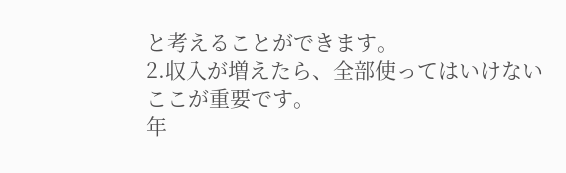と考えることができます。
2.収入が増えたら、全部使ってはいけない
ここが重要です。
年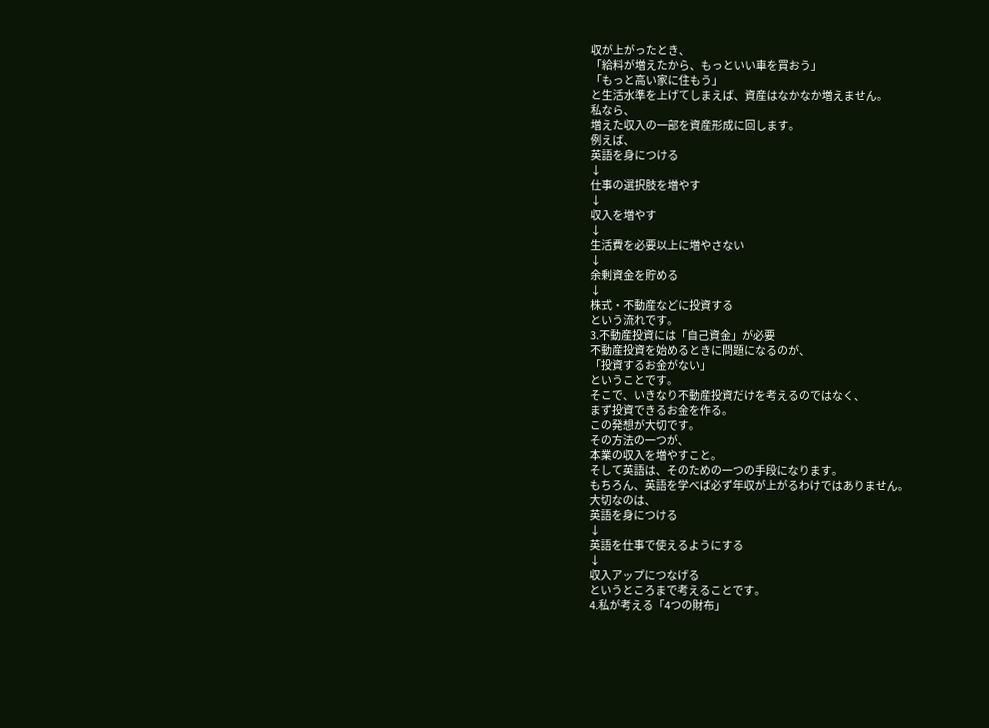収が上がったとき、
「給料が増えたから、もっといい車を買おう」
「もっと高い家に住もう」
と生活水準を上げてしまえば、資産はなかなか増えません。
私なら、
増えた収入の一部を資産形成に回します。
例えば、
英語を身につける
↓
仕事の選択肢を増やす
↓
収入を増やす
↓
生活費を必要以上に増やさない
↓
余剰資金を貯める
↓
株式・不動産などに投資する
という流れです。
3.不動産投資には「自己資金」が必要
不動産投資を始めるときに問題になるのが、
「投資するお金がない」
ということです。
そこで、いきなり不動産投資だけを考えるのではなく、
まず投資できるお金を作る。
この発想が大切です。
その方法の一つが、
本業の収入を増やすこと。
そして英語は、そのための一つの手段になります。
もちろん、英語を学べば必ず年収が上がるわけではありません。
大切なのは、
英語を身につける
↓
英語を仕事で使えるようにする
↓
収入アップにつなげる
というところまで考えることです。
4.私が考える「4つの財布」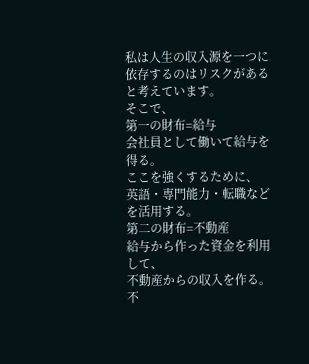私は人生の収入源を一つに依存するのはリスクがあると考えています。
そこで、
第一の財布=給与
会社員として働いて給与を得る。
ここを強くするために、
英語・専門能力・転職などを活用する。
第二の財布=不動産
給与から作った資金を利用して、
不動産からの収入を作る。
不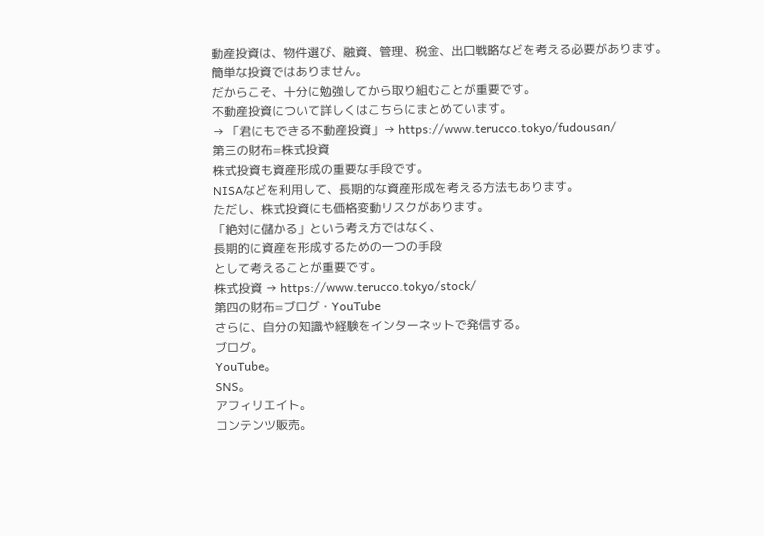動産投資は、物件選び、融資、管理、税金、出口戦略などを考える必要があります。
簡単な投資ではありません。
だからこそ、十分に勉強してから取り組むことが重要です。
不動産投資について詳しくはこちらにまとめています。
→ 「君にもできる不動産投資」→ https://www.terucco.tokyo/fudousan/
第三の財布=株式投資
株式投資も資産形成の重要な手段です。
NISAなどを利用して、長期的な資産形成を考える方法もあります。
ただし、株式投資にも価格変動リスクがあります。
「絶対に儲かる」という考え方ではなく、
長期的に資産を形成するための一つの手段
として考えることが重要です。
株式投資 → https://www.terucco.tokyo/stock/
第四の財布=ブログ・YouTube
さらに、自分の知識や経験をインターネットで発信する。
ブログ。
YouTube。
SNS。
アフィリエイト。
コンテンツ販売。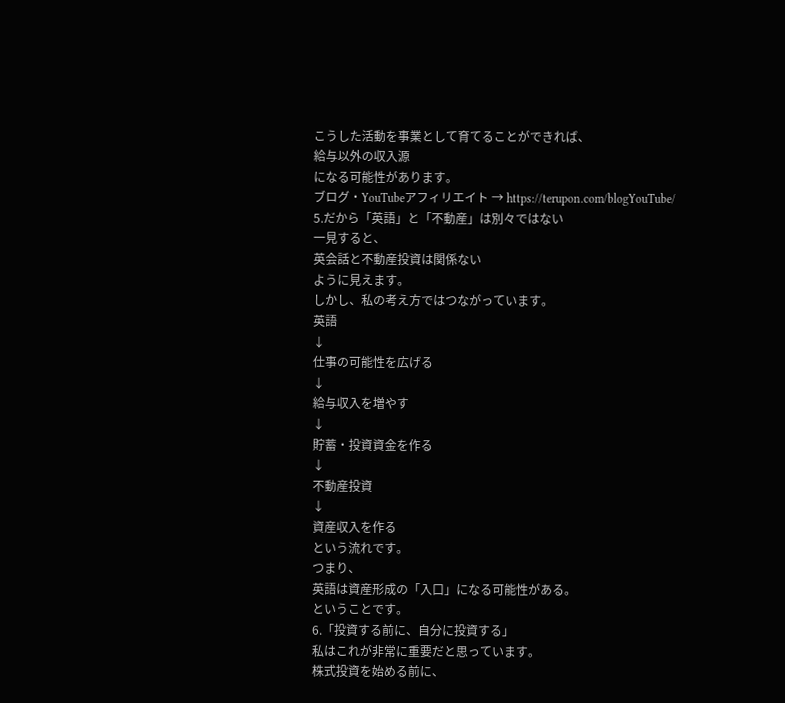こうした活動を事業として育てることができれば、
給与以外の収入源
になる可能性があります。
ブログ・YouTubeアフィリエイト → https://terupon.com/blogYouTube/
5.だから「英語」と「不動産」は別々ではない
一見すると、
英会話と不動産投資は関係ない
ように見えます。
しかし、私の考え方ではつながっています。
英語
↓
仕事の可能性を広げる
↓
給与収入を増やす
↓
貯蓄・投資資金を作る
↓
不動産投資
↓
資産収入を作る
という流れです。
つまり、
英語は資産形成の「入口」になる可能性がある。
ということです。
6.「投資する前に、自分に投資する」
私はこれが非常に重要だと思っています。
株式投資を始める前に、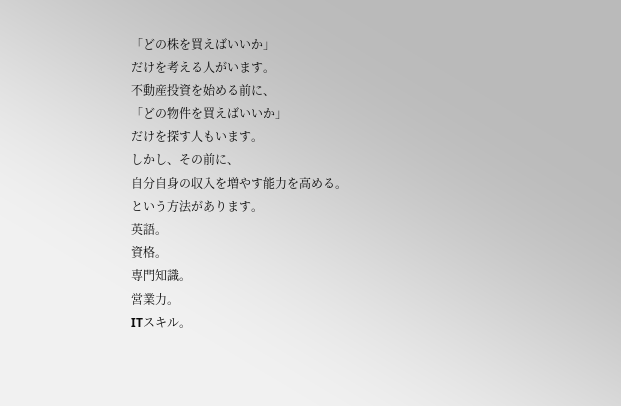「どの株を買えばいいか」
だけを考える人がいます。
不動産投資を始める前に、
「どの物件を買えばいいか」
だけを探す人もいます。
しかし、その前に、
自分自身の収入を増やす能力を高める。
という方法があります。
英語。
資格。
専門知識。
営業力。
ITスキル。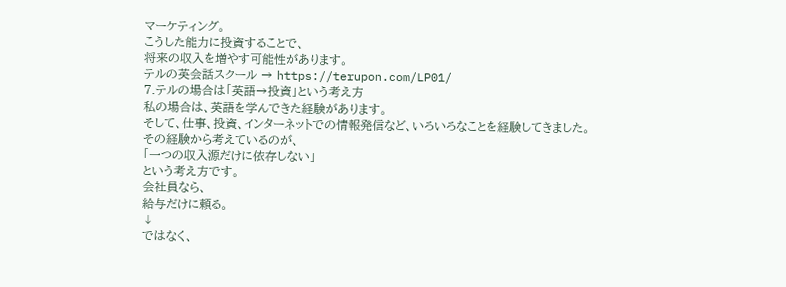マーケティング。
こうした能力に投資することで、
将来の収入を増やす可能性があります。
テルの英会話スクール → https://terupon.com/LP01/
7.テルの場合は「英語→投資」という考え方
私の場合は、英語を学んできた経験があります。
そして、仕事、投資、インターネットでの情報発信など、いろいろなことを経験してきました。
その経験から考えているのが、
「一つの収入源だけに依存しない」
という考え方です。
会社員なら、
給与だけに頼る。
↓
ではなく、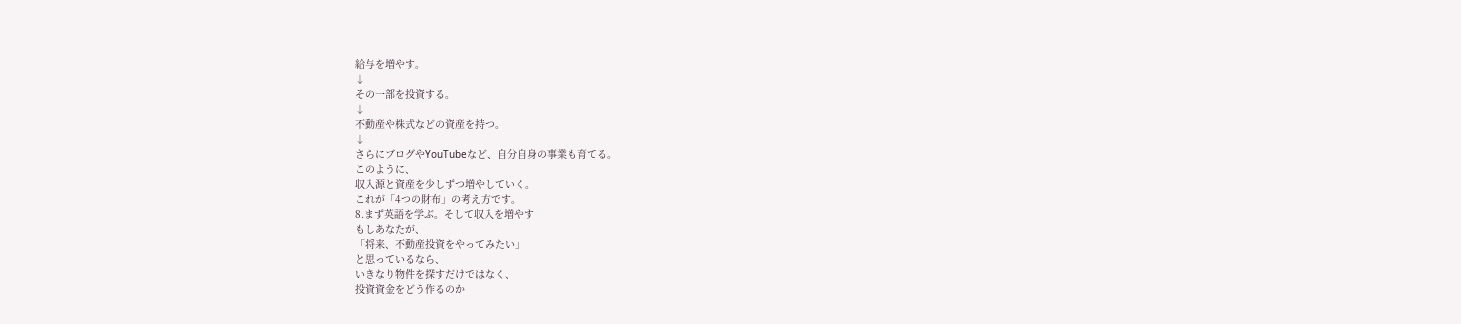給与を増やす。
↓
その一部を投資する。
↓
不動産や株式などの資産を持つ。
↓
さらにブログやYouTubeなど、自分自身の事業も育てる。
このように、
収入源と資産を少しずつ増やしていく。
これが「4つの財布」の考え方です。
8.まず英語を学ぶ。そして収入を増やす
もしあなたが、
「将来、不動産投資をやってみたい」
と思っているなら、
いきなり物件を探すだけではなく、
投資資金をどう作るのか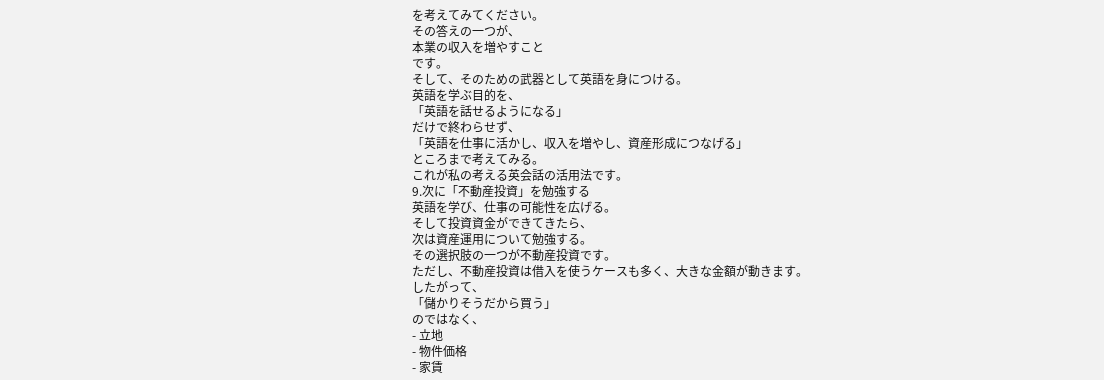を考えてみてください。
その答えの一つが、
本業の収入を増やすこと
です。
そして、そのための武器として英語を身につける。
英語を学ぶ目的を、
「英語を話せるようになる」
だけで終わらせず、
「英語を仕事に活かし、収入を増やし、資産形成につなげる」
ところまで考えてみる。
これが私の考える英会話の活用法です。
9.次に「不動産投資」を勉強する
英語を学び、仕事の可能性を広げる。
そして投資資金ができてきたら、
次は資産運用について勉強する。
その選択肢の一つが不動産投資です。
ただし、不動産投資は借入を使うケースも多く、大きな金額が動きます。
したがって、
「儲かりそうだから買う」
のではなく、
- 立地
- 物件価格
- 家賃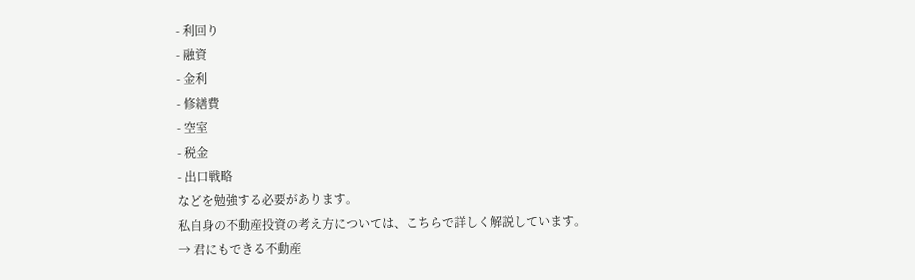- 利回り
- 融資
- 金利
- 修繕費
- 空室
- 税金
- 出口戦略
などを勉強する必要があります。
私自身の不動産投資の考え方については、こちらで詳しく解説しています。
→ 君にもできる不動産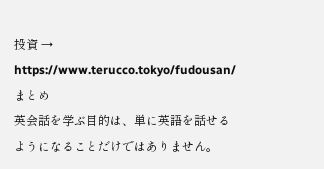投資 → https://www.terucco.tokyo/fudousan/
まとめ
英会話を学ぶ目的は、単に英語を話せるようになることだけではありません。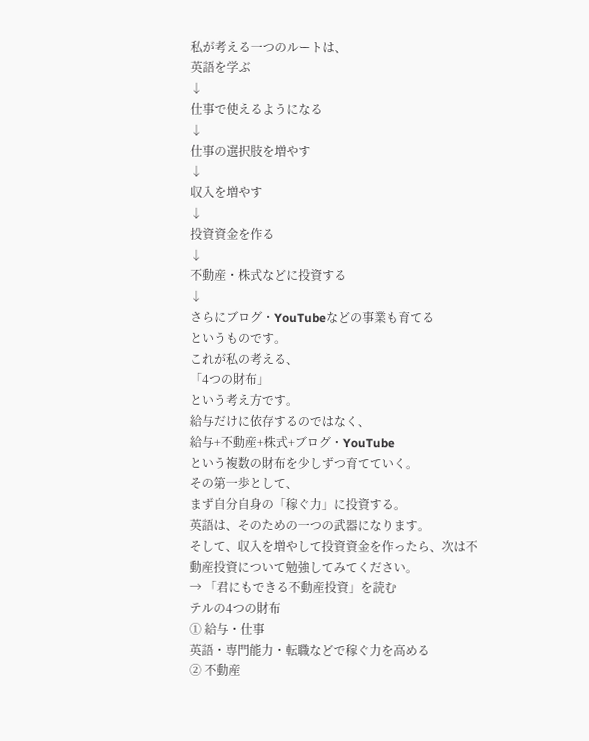私が考える一つのルートは、
英語を学ぶ
↓
仕事で使えるようになる
↓
仕事の選択肢を増やす
↓
収入を増やす
↓
投資資金を作る
↓
不動産・株式などに投資する
↓
さらにブログ・YouTubeなどの事業も育てる
というものです。
これが私の考える、
「4つの財布」
という考え方です。
給与だけに依存するのではなく、
給与+不動産+株式+ブログ・YouTube
という複数の財布を少しずつ育てていく。
その第一歩として、
まず自分自身の「稼ぐ力」に投資する。
英語は、そのための一つの武器になります。
そして、収入を増やして投資資金を作ったら、次は不動産投資について勉強してみてください。
→ 「君にもできる不動産投資」を読む
テルの4つの財布
① 給与・仕事
英語・専門能力・転職などで稼ぐ力を高める
② 不動産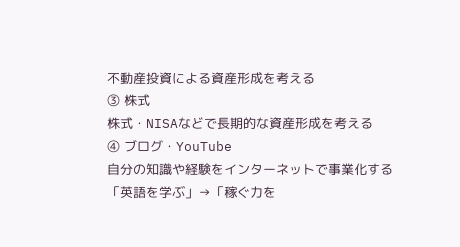不動産投資による資産形成を考える
③ 株式
株式・NISAなどで長期的な資産形成を考える
④ ブログ・YouTube
自分の知識や経験をインターネットで事業化する
「英語を学ぶ」→「稼ぐ力を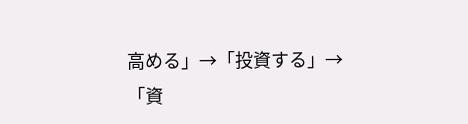高める」→「投資する」→「資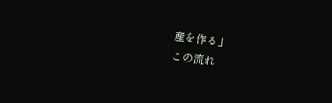産を作る」
この流れ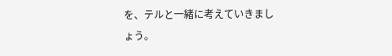を、テルと一緒に考えていきましょう。